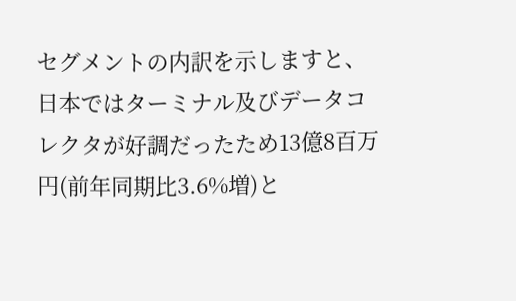セグメントの内訳を示しますと、日本ではターミナル及びデータコレクタが好調だったため13億8百万円(前年同期比3.6%増)と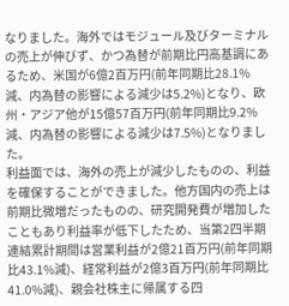なりました。海外ではモジュール及びターミナルの売上が伸びず、かつ為替が前期比円高基調にあるため、米国が6億2百万円(前年同期比28.1%減、内為替の影響による減少は5.2%)となり、欧州・アジア他が15億57百万円(前年同期比9.2%減、内為替の影響による減少は7.5%)となりました。
利益面では、海外の売上が減少したものの、利益を確保することができました。他方国内の売上は前期比微増だったものの、研究開発費が増加したこともあり利益率が低下したため、当第2四半期連結累計期間は営業利益が2億21百万円(前年同期比43.1%減)、経常利益が2億3百万円(前年同期比41.0%減)、親会社株主に帰属する四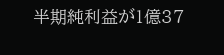半期純利益が1億37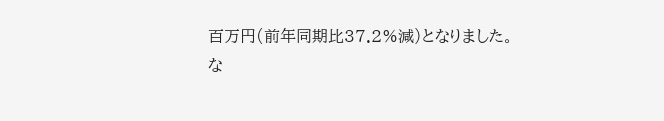百万円(前年同期比37.2%減)となりました。
な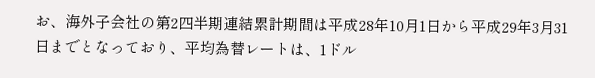お、海外子会社の第2四半期連結累計期間は平成28年10月1日から平成29年3月31日までとなっており、平均為替レートは、1ドル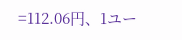=112.06円、1ユー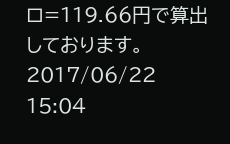ロ=119.66円で算出しております。
2017/06/22 15:04